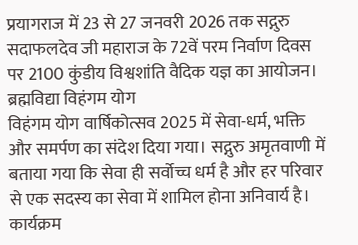प्रयागराज में 23 से 27 जनवरी 2026 तक सद्गुरु सदाफलदेव जी महाराज के 72वें परम निर्वाण दिवस पर 2100 कुंडीय विश्वशांति वैदिक यज्ञ का आयोजन।
ब्रह्मविद्या विहंगम योग
विहंगम योग वार्षिकोत्सव 2025 में सेवा-धर्म, भक्ति और समर्पण का संदेश दिया गया। सद्गुरु अमृतवाणी में बताया गया कि सेवा ही सर्वोच्च धर्म है और हर परिवार से एक सदस्य का सेवा में शामिल होना अनिवार्य है। कार्यक्रम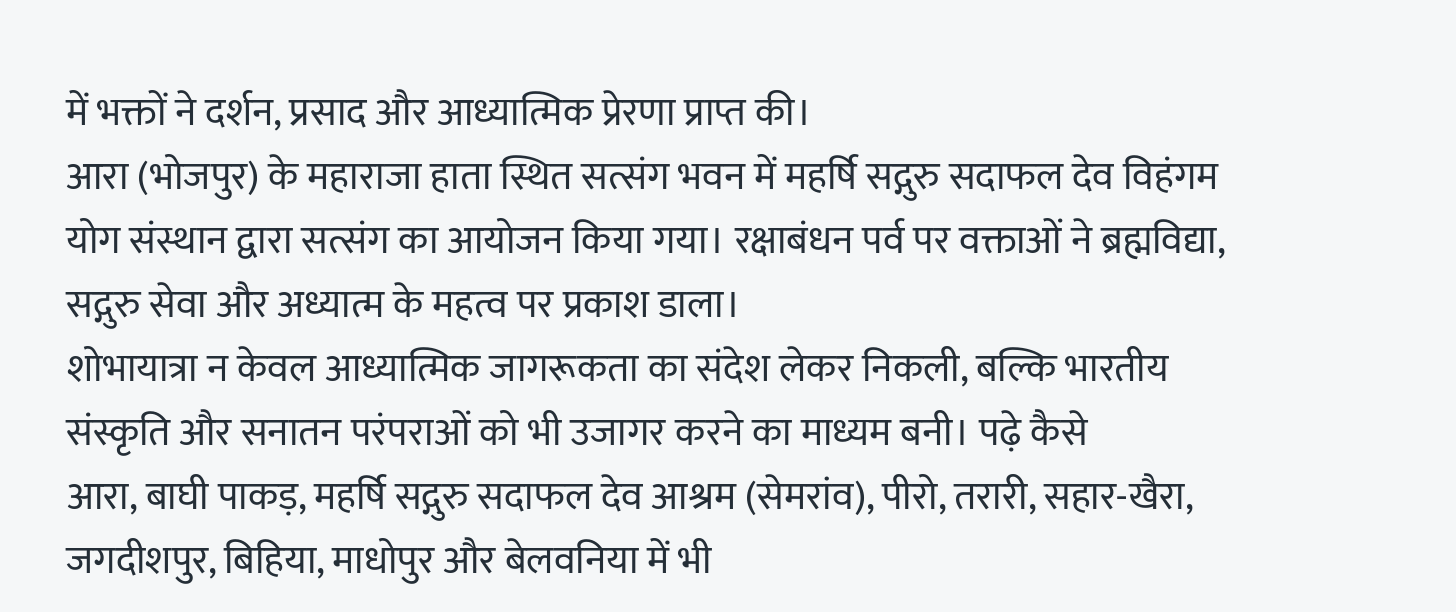में भक्तों ने दर्शन, प्रसाद और आध्यात्मिक प्रेरणा प्राप्त की।
आरा (भोजपुर) के महाराजा हाता स्थित सत्संग भवन में महर्षि सद्गुरु सदाफल देव विहंगम योग संस्थान द्वारा सत्संग का आयोजन किया गया। रक्षाबंधन पर्व पर वक्ताओं ने ब्रह्मविद्या, सद्गुरु सेवा और अध्यात्म के महत्व पर प्रकाश डाला।
शोभायात्रा न केवल आध्यात्मिक जागरूकता का संदेश लेकर निकली, बल्कि भारतीय संस्कृति और सनातन परंपराओं को भी उजागर करने का माध्यम बनी। पढ़े कैसे
आरा, बाघी पाकड़, महर्षि सद्गुरु सदाफल देव आश्रम (सेमरांव), पीरो, तरारी, सहार-खैरा, जगदीशपुर, बिहिया, माधोपुर और बेलवनिया में भी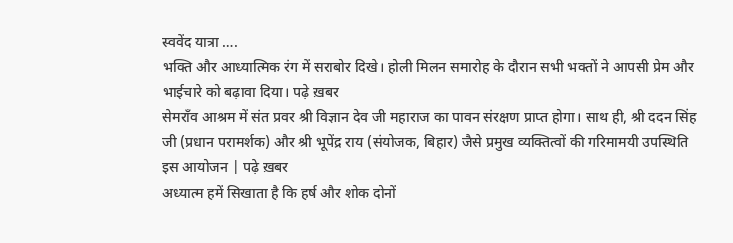स्ववेंद यात्रा ….
भक्ति और आध्यात्मिक रंग में सराबोर दिखे। होली मिलन समारोह के दौरान सभी भक्तों ने आपसी प्रेम और भाईचारे को बढ़ावा दिया। पढ़े ख़बर
सेमराँव आश्रम में संत प्रवर श्री विज्ञान देव जी महाराज का पावन संरक्षण प्राप्त होगा। साथ ही, श्री ददन सिंह जी (प्रधान परामर्शक) और श्री भूपेंद्र राय (संयोजक, बिहार) जैसे प्रमुख व्यक्तित्वों की गरिमामयी उपस्थिति इस आयोजन | पढ़े ख़बर
अध्यात्म हमें सिखाता है कि हर्ष और शोक दोनों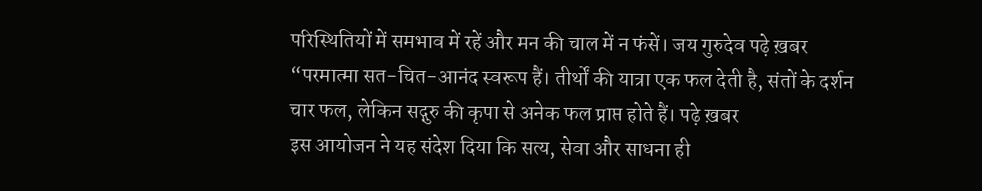परिस्थितियों में समभाव में रहें और मन की चाल में न फंसें। जय गुरुदेव पढ़े ख़बर
“परमात्मा सत-चित-आनंद स्वरूप हैं। तीर्थों की यात्रा एक फल देती है, संतों के दर्शन चार फल, लेकिन सद्गुरु की कृपा से अनेक फल प्राप्त होते हैं। पढ़े ख़बर
इस आयोजन ने यह संदेश दिया कि सत्य, सेवा और साधना ही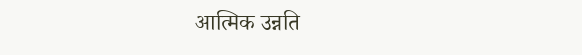आत्मिक उन्नति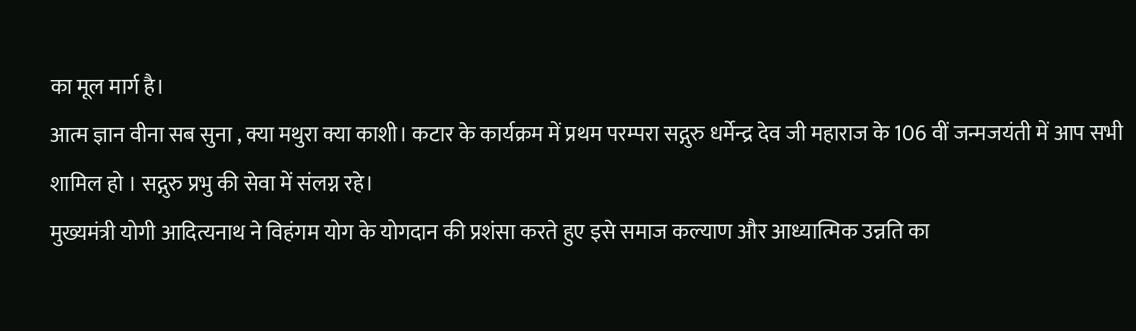का मूल मार्ग है।
आत्म ज्ञान वीना सब सुना , क्या मथुरा क्या काशी। कटार के कार्यक्रम में प्रथम परम्परा सद्गुरु धर्मेन्द्र देव जी महाराज के 106 वीं जन्मजयंती में आप सभी शामिल हो । सद्गुरु प्रभु की सेवा में संलग्न रहे।
मुख्यमंत्री योगी आदित्यनाथ ने विहंगम योग के योगदान की प्रशंसा करते हुए इसे समाज कल्याण और आध्यात्मिक उन्नति का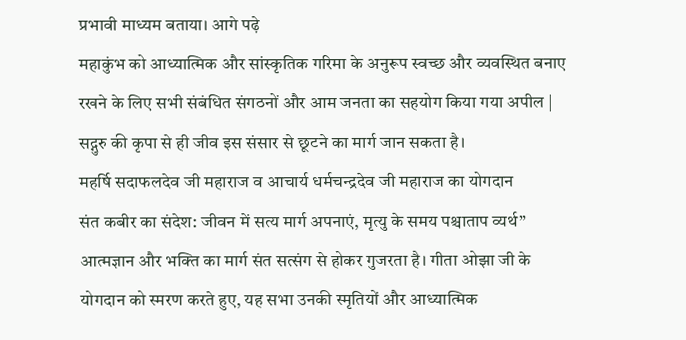प्रभावी माध्यम बताया। आगे पढ़े
महाकुंभ को आध्यात्मिक और सांस्कृतिक गरिमा के अनुरूप स्वच्छ और व्यवस्थित बनाए रखने के लिए सभी संबंधित संगठनों और आम जनता का सहयोग किया गया अपील |
सद्गुरु की कृपा से ही जीव इस संसार से छूटने का मार्ग जान सकता है।
महर्षि सदाफलदेव जी महाराज व आचार्य धर्मचन्द्रदेव जी महाराज का योगदान
संत कबीर का संदेश: जीवन में सत्य मार्ग अपनाएं, मृत्यु के समय पश्चाताप व्यर्थ”
आत्मज्ञान और भक्ति का मार्ग संत सत्संग से होकर गुजरता है। गीता ओझा जी के योगदान को स्मरण करते हुए, यह सभा उनकी स्मृतियों और आध्यात्मिक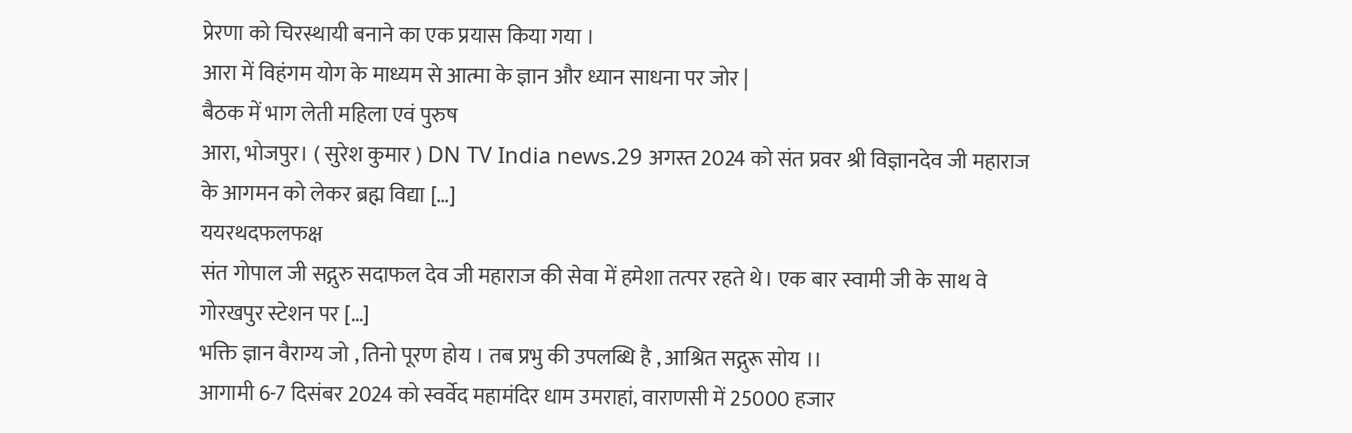प्रेरणा को चिरस्थायी बनाने का एक प्रयास किया गया ।
आरा में विहंगम योग के माध्यम से आत्मा के ज्ञान और ध्यान साधना पर जोर |
बैठक में भाग लेती महिला एवं पुरुष
आरा, भोजपुर। ( सुरेश कुमार ) DN TV India news.29 अगस्त 2024 को संत प्रवर श्री विज्ञानदेव जी महाराज के आगमन को लेकर ब्रह्म विद्या […]
ययरथदफलफक्ष
संत गोपाल जी सद्गुरु सदाफल देव जी महाराज की सेवा में हमेशा तत्पर रहते थे। एक बार स्वामी जी के साथ वे गोरखपुर स्टेशन पर […]
भक्ति ज्ञान वैराग्य जो , तिनो पूरण होय । तब प्रभु की उपलब्धि है , आश्रित सद्गुरू सोय ।।
आगामी 6-7 दिसंबर 2024 को स्वर्वेद महामंदिर धाम उमराहां, वाराणसी में 25000 हजार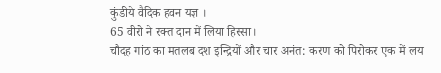कुंडीये वैदिक हवन यज्ञ ।
65 वीरो ने रक्त दान में लिया हिस्सा।
चौदह गांठ का मतलब दश इन्द्रियों और चार अनंत: करण को पिरोकर एक में लय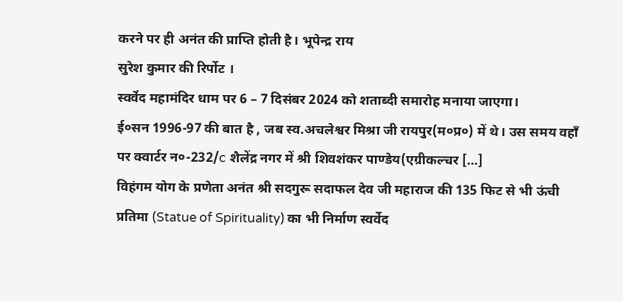करने पर ही अनंत की प्राप्ति होती है। भूपेन्द्र राय
सुरेश कुमार की रिर्पोट ।
स्ववे॔द महामंदिर धाम पर 6 – 7 दिसंबर 2024 को शताब्दी समारोह मनाया जाएगा।
ई०सन 1996-97 की बात है , जब स्व.अचलेश्वर मिश्रा जी रायपुर(म०प्र०) में थे। उस समय वहाँ पर क्वार्टर न०-232/c शैलेंद्र नगर में श्री शिवशंकर पाण्डेय(एग्रीकल्चर […]
विहंगम योग के प्रणेता अनंत श्री सदगुरू सदाफल देव जी महाराज की 135 फिट से भी ऊंची प्रतिमा (Statue of Spirituality) का भी निर्माण स्वर्वेद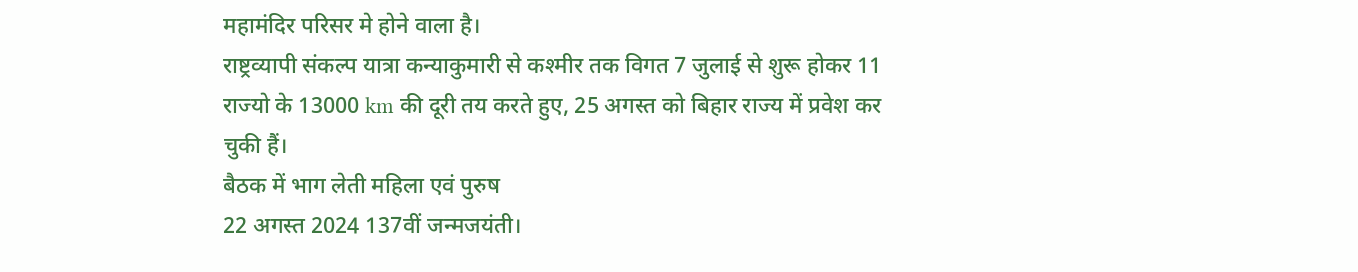महामंदिर परिसर मे होने वाला है।
राष्ट्रव्यापी संकल्प यात्रा कन्याकुमारी से कश्मीर तक विगत 7 जुलाई से शुरू होकर 11 राज्यो के 13000 km की दूरी तय करते हुए, 25 अगस्त को बिहार राज्य में प्रवेश कर चुकी हैं।
बैठक में भाग लेती महिला एवं पुरुष
22 अगस्त 2024 137वीं जन्मजयंती।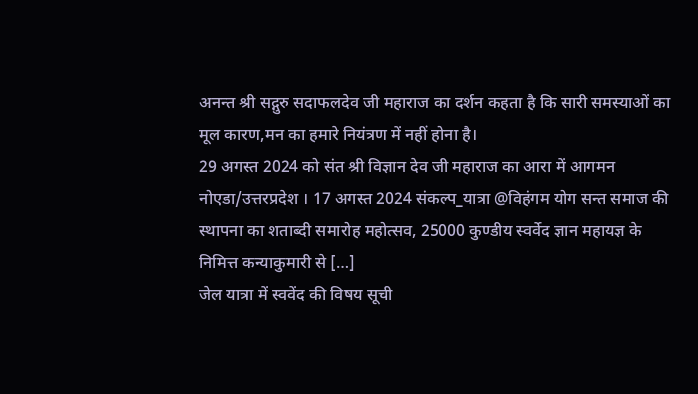अनन्त श्री सद्गुरु सदाफलदेव जी महाराज का दर्शन कहता है कि सारी समस्याओं का मूल कारण,मन का हमारे नियंत्रण में नहीं होना है।
29 अगस्त 2024 को संत श्री विज्ञान देव जी महाराज का आरा में आगमन
नोएडा/उत्तरप्रदेश । 17 अगस्त 2024 संकल्प_यात्रा @विहंगम योग सन्त समाज की स्थापना का शताब्दी समारोह महोत्सव, 25000 कुण्डीय स्वर्वेद ज्ञान महायज्ञ के निमित्त कन्याकुमारी से […]
जेल यात्रा में स्ववेंद की विषय सूची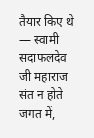तैयार किए थे — स्वामी सदाफलदेव जी महाराज
संत न होते जगत में,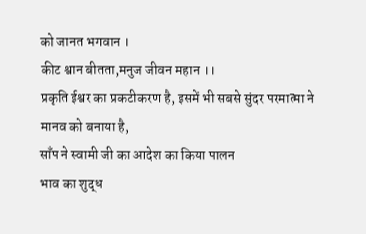को जानत भगवान ।
कीट श्वान बीतता,मनुज जीवन महान ।।
प्रकृति ईश्वर का प्रकटीकरण है, इसमें भी सबसे सुंदर परमात्मा ने मानव को बनाया है,
साँप ने स्वामी जी का आदेश का किया पालन
भाव का शुद्ध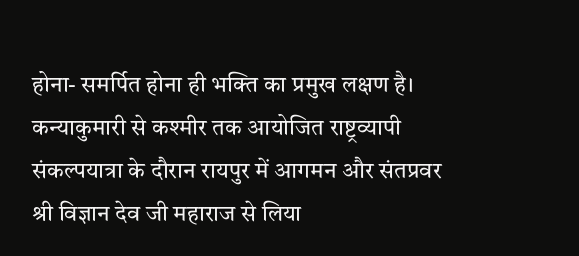होना- समर्पित होना ही भक्ति का प्रमुख लक्षण है।
कन्याकुमारी से कश्मीर तक आयोजित राष्ट्रव्यापी संकल्पयात्रा के दौरान रायपुर में आगमन और संतप्रवर श्री विज्ञान देव जी महाराज से लिया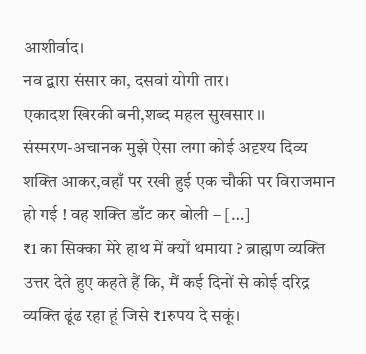आशीर्वाद।
नव द्बारा संसार का, दसवां योगी तार।
एकादश खिरकी बनी,शब्द महल सुखसार ।।
संस्मरण-अचानक मुझे ऐसा लगा कोई अदृश्य दिव्य शक्ति आकर,वहाँ पर रखी हुई एक चौकी पर विराजमान हो गई ! वह शक्ति डाँट कर बोली – […]
₹1 का सिक्का मेरे हाथ में क्यों थमाया ? ब्राह्मण व्यक्ति उत्तर देते हुए कहते हैं कि, मैं कई दिनों से कोई दरिद्र व्यक्ति ढूंढ रहा हूं जिसे ₹1रुपय दे सकूं।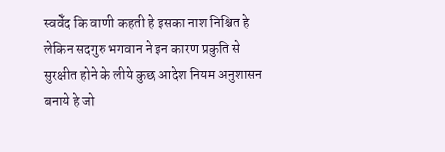स्ववेँद कि वाणी कहती हे इसका नाश निश्चित हे लेकिन सदगुरु भगवान ने इन कारण प्रकुति से सुरक्षीत होने के लीये कुछ आदेश नियम अनुशासन बनाये हे जो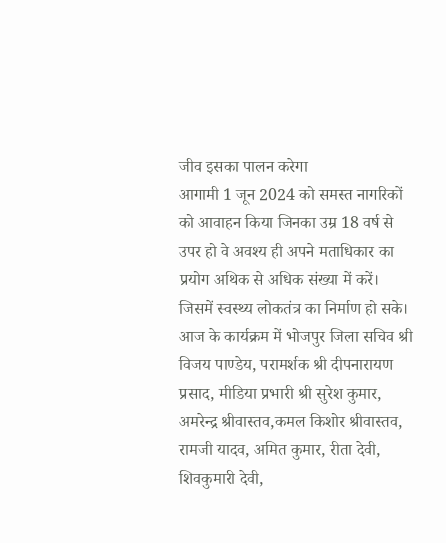जीव इसका पालन करेगा
आगामी 1 जून 2024 को समस्त नागरिकों को आवाहन किया जिनका उम्र 18 वर्ष से उपर हो वे अवश्य ही अपने मताधिकार का प्रयोग अथिक से अधिक संख्या में करें। जिसमें स्वस्थ्य लोकतंत्र का निर्माण हो सके।
आज के कार्यक्रम में भोजपुर जिला सचिव श्री विजय पाण्डेय, परामर्शक श्री दीपनारायण प्रसाद, मीडिया प्रभारी श्री सुरेश कुमार, अमरेन्द्र श्रीवास्तव,कमल किशोर श्रीवास्तव, रामजी यादव, अमित कुमार, रीता देवी, शिवकुमारी देवी,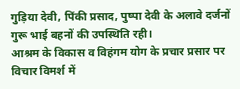गुड़िया देवी, पिंकी प्रसाद, पुष्पा देवी के अलावे दर्जनों गुरू भाई बहनों की उपस्थिति रही।
आश्रम के विकास व विहंगम योग के प्रचार प्रसार पर विचार विमर्श में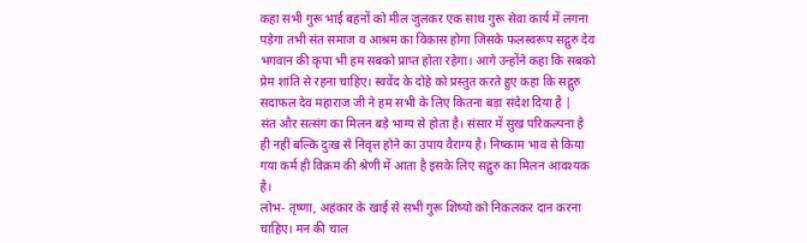कहा सभी गुरू भाई बहनों को मील जुलकर एक साथ गुरू सेवा कार्य में लगना पड़ेगा तभी संत समाज व आश्रम का विकास होगा जिसके फलस्वरूप सद्गुरु देव भगवान की कृपा भी हम सबको प्राप्त होता रहेगा। आगे उन्होंने कहा कि सबको प्रेम शांति से रहना चाहिए। स्ववेंद के दोहे को प्रस्तुत करते हुए कहा कि सद्गुरु सदाफल देव महाराज जी ने हम सभी के लिए कितना बड़ा संदेश दिया है |
संत और सत्संग का मिलन बड़े भाग्य से होता है। संसार में सुख परिकल्पना है ही नहीं बल्कि दुःख से निवृत्त होने का उपाय वैराग्य है। निष्काम भाव से किया गया कर्म ही विक्रम की श्रेणी में आता है इसके लिए सद्गुरु का मिलन आवश्यक है।
लोभ- तृष्णा, अहंकार के खाई से सभी गुरू शिष्यो को निकलकर दान करना चाहिए। मन की चाल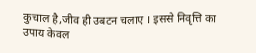कुचाल है,जीव ही उबटन चलाए । इससे निवृत्ति का उपाय केवल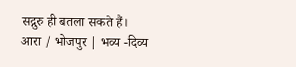सद्गुरु ही बतला सकते हैं।
आरा / भोजपुर | भव्य -दिव्य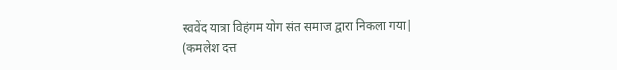स्ववेंद यात्रा विहंगम योग संत समाज द्वारा निकला गया|
(कमलेश दत्त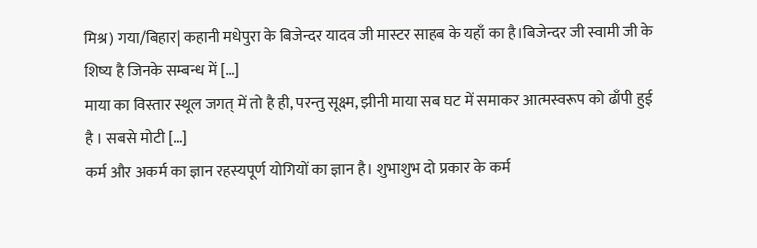मिश्र) गया/बिहार| कहानी मधेपुरा के बिजेन्दर यादव जी मास्टर साहब के यहाँ का है।बिजेन्दर जी स्वामी जी के शिष्य है जिनके सम्बन्ध में […]
माया का विस्तार स्थूल जगत् में तो है ही, परन्तु सूक्ष्म, झीनी माया सब घट में समाकर आत्मस्वरूप को ढाँपी हुई है । सबसे मोटी […]
कर्म और अकर्म का ज्ञान रहस्यपूर्ण योगियों का ज्ञान है। शुभाशुभ दो प्रकार के कर्म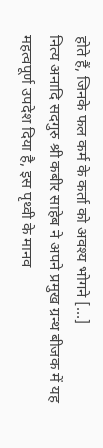होते हैं, जिनके फल कर्म के कर्ता को अवश्य भोगने […]
नित्य अनादि सदगुरु श्री कबीर साहेब ने अपने प्रमुख ग्रन्थ बीजक में यह महत्वपूर्ण उपदेश दिया है, इस पृथ्वी के मानव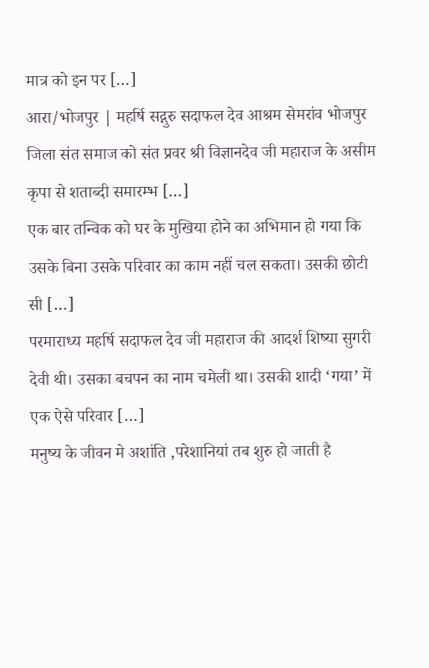मात्र को इन पर […]
आरा/भोजपुर | महर्षि सद्गुरु सदाफल देव आश्रम सेमरांव भोजपुर जिला संत समाज को संत प्रवर श्री विज्ञानदेव जी महाराज के असीम कृपा से शताब्दी समारम्भ […]
एक बार तन्विक को घर के मुखिया होने का अभिमान हो गया कि उसके बिना उसके परिवार का काम नहीं चल सकता। उसकी छोटी सी […]
परमाराध्य महर्षि सदाफल देव जी महाराज की आदर्श शिष्या सुगरी देवी थी। उसका बचपन का नाम चमेली था। उसकी शादी ‘गया’ में एक ऐसे परिवार […]
मनुष्य के जीवन मे अशांति ,परेशानियां तब शुरु हो जाती है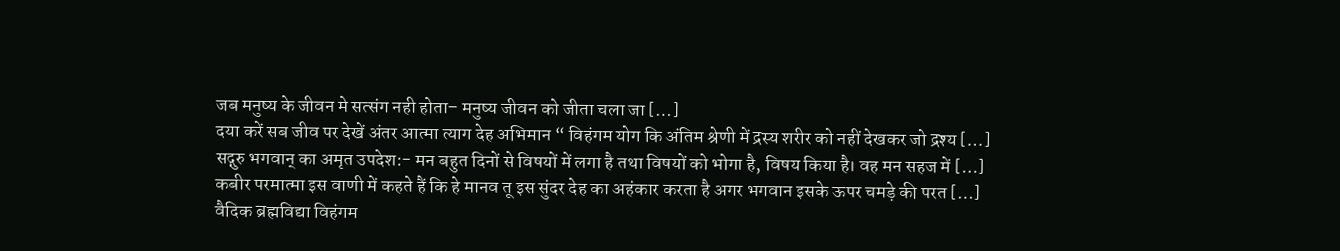जब मनुष्य के जीवन मे सत्संग नही होता– मनुष्य जीवन को जीता चला जा […]
दया करें सब जीव पर देखें अंतर आत्मा त्याग देह अभिमान “ विहंगम योग कि अंतिम श्रेणी में द्रस्य शरीर को नहीं देखकर जो द्रश्य […]
सद्गुरु भगवान् का अमृत उपदेश:- मन बहुत दिनों से विषयों में लगा है तथा विषयों को भोगा है, विषय किया है। वह मन सहज में […]
कबीर परमात्मा इस वाणी में कहते हैं कि हे मानव तू इस सुंदर देह का अहंकार करता है अगर भगवान इसके ऊपर चमड़े की परत […]
वैदिक ब्रह्मविद्या विहंगम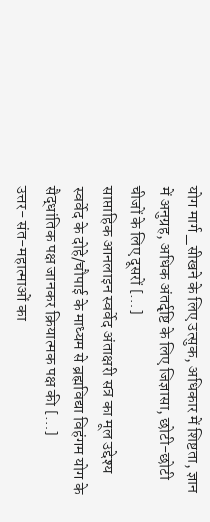योग मार्ग _सीखने के लिए उत्सुक, अधिकार में शिष्टता, ज्ञान में अनुग्रह, अधिक अंतर्दृष्टि के लिए जिज्ञासा, छोटी-छोटी चीजों के लिए दूसरों […]
साप्ताहिक आनलाइन स्वर्वेद अंताक्षरी सत्र का मूल उद्देश्य स्वर्वेद के दोहे/चौपाई के माध्यम से ब्रह्मविद्या विहंगम योग के सैद्धांतिक पक्ष जानकर क्रियात्मक पक्ष की […]
उत्तर- संत-महात्माओं का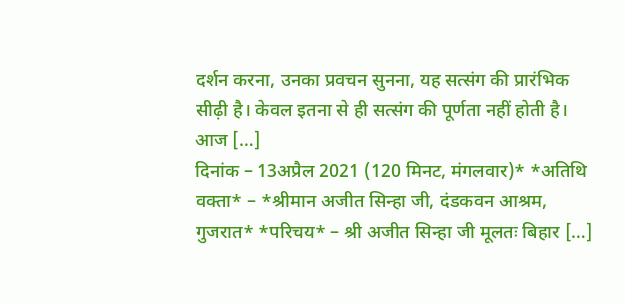दर्शन करना, उनका प्रवचन सुनना, यह सत्संग की प्रारंभिक सीढ़ी है। केवल इतना से ही सत्संग की पूर्णता नहीं होती है। आज […]
दिनांक – 13अप्रैल 2021 (120 मिनट, मंगलवार)* *अतिथि वक्ता* – *श्रीमान अजीत सिन्हा जी, दंडकवन आश्रम, गुजरात* *परिचय* – श्री अजीत सिन्हा जी मूलतः बिहार […]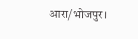आरा/भोजपुर।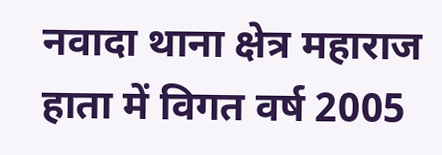नवादा थाना क्षेत्र महाराज हाता में विगत वर्ष 2005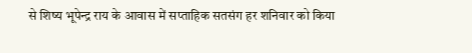से शिष्य भूपेन्द्र राय के आवास में सप्ताहिक सतसंग हर शनिवार को किया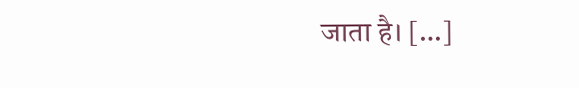जाता है। […]